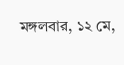মঙ্গলবার, ১২ মে,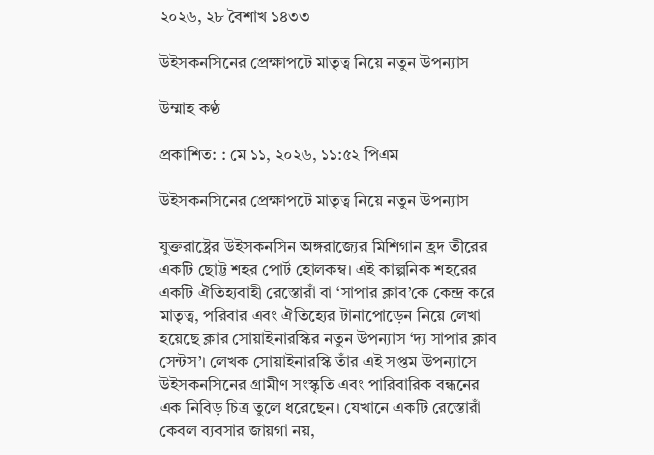২০২৬, ২৮ বৈশাখ ১৪৩৩

উইসকনসিনের প্রেক্ষাপটে মাতৃত্ব নিয়ে নতুন উপন্যাস

উম্মাহ কণ্ঠ

প্রকাশিত: : মে ১১, ২০২৬, ১১:৫২ পিএম

উইসকনসিনের প্রেক্ষাপটে মাতৃত্ব নিয়ে নতুন উপন্যাস

যুক্তরাষ্ট্রের উইসকনসিন অঙ্গরাজ্যের মিশিগান হ্রদ তীরের একটি ছোট্ট শহর পোর্ট হোলকম্ব। এই কাল্পনিক শহরের একটি ঐতিহ্যবাহী রেস্তোরাঁ বা ‘সাপার ক্লাব’কে কেন্দ্র করে মাতৃত্ব, পরিবার এবং ঐতিহ্যের টানাপোড়েন নিয়ে লেখা হয়েছে ক্লার সোয়াইনারস্কির নতুন উপন্যাস ‘দ্য সাপার ক্লাব সেন্টস’। লেখক সোয়াইনারস্কি তাঁর এই সপ্তম উপন্যাসে উইসকনসিনের গ্রামীণ সংস্কৃতি এবং পারিবারিক বন্ধনের এক নিবিড় চিত্র তুলে ধরেছেন। যেখানে একটি রেস্তোরাঁ কেবল ব্যবসার জায়গা নয়,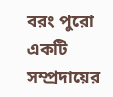বরং পুরো একটি সম্প্রদায়ের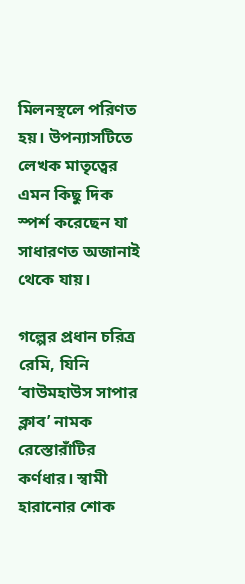মিলনস্থলে পরিণত হয়। উপন্যাসটিতে লেখক মাতৃত্বের এমন কিছু দিক স্পর্শ করেছেন যা সাধারণত অজানাই থেকে যায়।

গল্পের প্রধান চরিত্র রেমি, যিনি ‘বাউমহাউস সাপার ক্লাব’ নামক রেস্তোরাঁটির কর্ণধার। স্বামী হারানোর শোক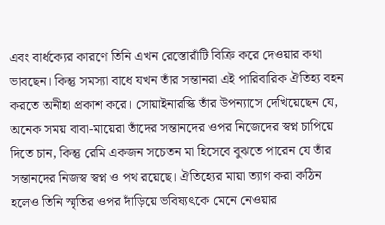এবং বার্ধক্যের কারণে তিনি এখন রেস্তোরাঁটি বিক্রি করে দেওয়ার কথা ভাবছেন। কিন্তু সমস্যা বাধে যখন তাঁর সন্তানরা এই পারিবারিক ঐতিহ্য বহন করতে অনীহা প্রকাশ করে। সোয়াইনারস্কি তাঁর উপন্যাসে দেখিয়েছেন যে, অনেক সময় বাবা-মায়েরা তাঁদের সন্তানদের ওপর নিজেদের স্বপ্ন চাপিয়ে দিতে চান, কিন্তু রেমি একজন সচেতন মা হিসেবে বুঝতে পারেন যে তাঁর সন্তানদের নিজস্ব স্বপ্ন ও পথ রয়েছে। ঐতিহ্যের মায়া ত্যাগ করা কঠিন হলেও তিনি স্মৃতির ওপর দাঁড়িয়ে ভবিষ্যৎকে মেনে নেওয়ার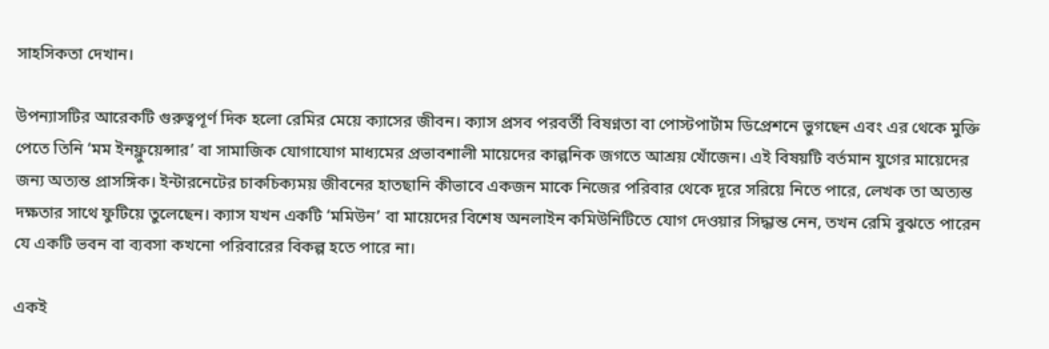সাহসিকতা দেখান।

উপন্যাসটির আরেকটি গুরুত্বপূর্ণ দিক হলো রেমির মেয়ে ক্যাসের জীবন। ক্যাস প্রসব পরবর্তী বিষণ্নতা বা পোস্টপার্টাম ডিপ্রেশনে ভুগছেন এবং এর থেকে মুক্তি পেতে তিনি ‘মম ইনফ্লুয়েন্সার’ বা সামাজিক যোগাযোগ মাধ্যমের প্রভাবশালী মায়েদের কাল্পনিক জগতে আশ্রয় খোঁজেন। এই বিষয়টি বর্তমান যুগের মায়েদের জন্য অত্যন্ত প্রাসঙ্গিক। ইন্টারনেটের চাকচিক্যময় জীবনের হাতছানি কীভাবে একজন মাকে নিজের পরিবার থেকে দূরে সরিয়ে নিতে পারে, লেখক তা অত্যন্ত দক্ষতার সাথে ফুটিয়ে তুলেছেন। ক্যাস যখন একটি ‘মমিউন’ বা মায়েদের বিশেষ অনলাইন কমিউনিটিতে যোগ দেওয়ার সিদ্ধান্ত নেন, তখন রেমি বুঝতে পারেন যে একটি ভবন বা ব্যবসা কখনো পরিবারের বিকল্প হতে পারে না।

একই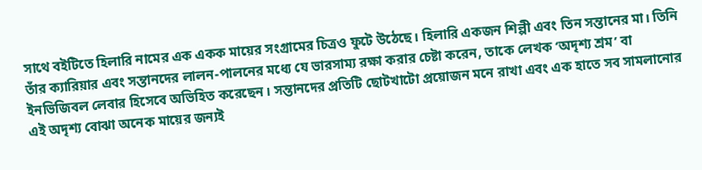সাথে বইটিতে হিলারি নামের এক একক মায়ের সংগ্রামের চিত্রও ফুটে উঠেছে। হিলারি একজন শিল্পী এবং তিন সন্তানের মা। তিনি তাঁর ক্যারিয়ার এবং সন্তানদের লালন-পালনের মধ্যে যে ভারসাম্য রক্ষা করার চেষ্টা করেন, তাকে লেখক ‘অদৃশ্য শ্রম’ বা ইনভিজিবল লেবার হিসেবে অভিহিত করেছেন। সন্তানদের প্রতিটি ছোটখাটো প্রয়োজন মনে রাখা এবং এক হাতে সব সামলানোর এই অদৃশ্য বোঝা অনেক মায়ের জন্যই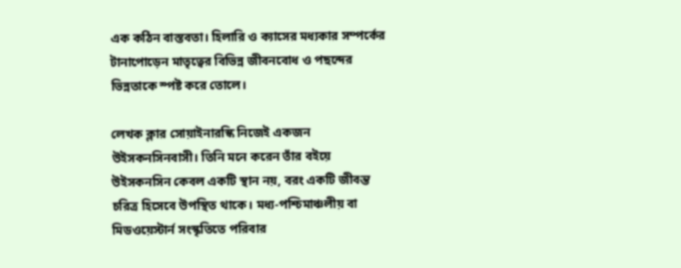এক কঠিন বাস্তবতা। হিলারি ও ক্যাসের মধ্যকার সম্পর্কের টানাপোড়েন মাতৃত্বের বিভিন্ন জীবনবোধ ও পছন্দের ভিন্নতাকে স্পষ্ট করে তোলে।

লেখক ক্লার সোয়াইনারস্কি নিজেই একজন উইসকনসিনবাসী। তিনি মনে করেন তাঁর বইয়ে উইসকনসিন কেবল একটি স্থান নয়, বরং একটি জীবন্ত চরিত্র হিসেবে উপস্থিত থাকে। মধ্য-পশ্চিমাঞ্চলীয় বা মিডওয়েস্টার্ন সংস্কৃতিতে পরিবার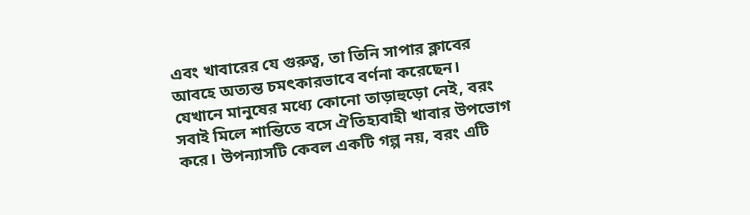এবং খাবারের যে গুরুত্ব, তা তিনি সাপার ক্লাবের আবহে অত্যন্ত চমৎকারভাবে বর্ণনা করেছেন। যেখানে মানুষের মধ্যে কোনো তাড়াহুড়ো নেই, বরং সবাই মিলে শান্তিতে বসে ঐতিহ্যবাহী খাবার উপভোগ করে। উপন্যাসটি কেবল একটি গল্প নয়, বরং এটি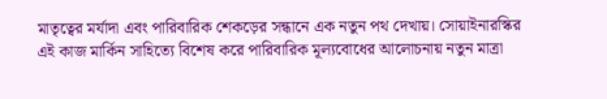মাতৃত্বের মর্যাদা এবং পারিবারিক শেকড়ের সন্ধানে এক নতুন পথ দেখায়। সোয়াইনারস্কির এই কাজ মার্কিন সাহিত্যে বিশেষ করে পারিবারিক মূল্যবোধের আলোচনায় নতুন মাত্রা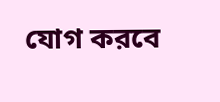যোগ করবে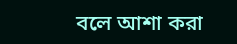বলে আশা করা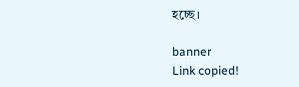হচ্ছে।

banner
Link copied!